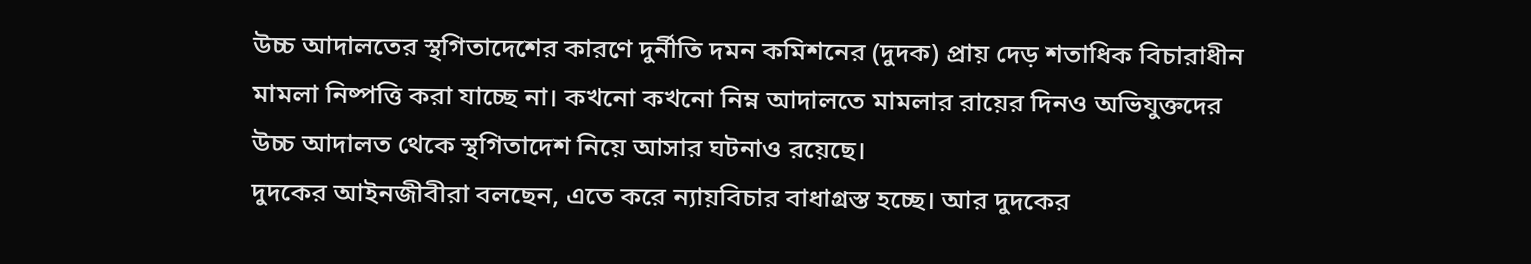উচ্চ আদালতের স্থগিতাদেশের কারণে দুর্নীতি দমন কমিশনের (দুদক) প্রায় দেড় শতাধিক বিচারাধীন মামলা নিষ্পত্তি করা যাচ্ছে না। কখনো কখনো নিম্ন আদালতে মামলার রায়ের দিনও অভিযুক্তদের উচ্চ আদালত থেকে স্থগিতাদেশ নিয়ে আসার ঘটনাও রয়েছে।
দুদকের আইনজীবীরা বলছেন, এতে করে ন্যায়বিচার বাধাগ্রস্ত হচ্ছে। আর দুদকের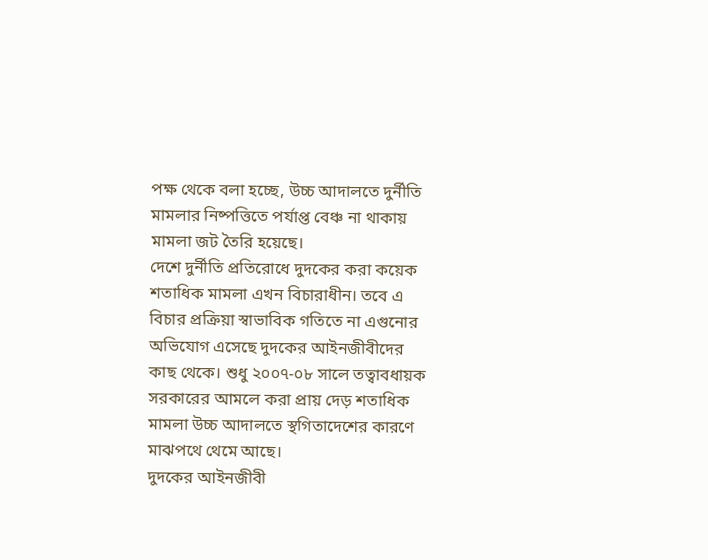পক্ষ থেকে বলা হচ্ছে, উচ্চ আদালতে দুর্নীতি মামলার নিষ্পত্তিতে পর্যাপ্ত বেঞ্চ না থাকায় মামলা জট তৈরি হয়েছে।
দেশে দুর্নীতি প্রতিরোধে দুদকের করা কয়েক শতাধিক মামলা এখন বিচারাধীন। তবে এ বিচার প্রক্রিয়া স্বাভাবিক গতিতে না এগুনোর অভিযোগ এসেছে দুদকের আইনজীবীদের কাছ থেকে। শুধু ২০০৭-০৮ সালে তত্বাবধায়ক সরকারের আমলে করা প্রায় দেড় শতাধিক মামলা উচ্চ আদালতে স্থগিতাদেশের কারণে মাঝপথে থেমে আছে।
দুদকের আইনজীবী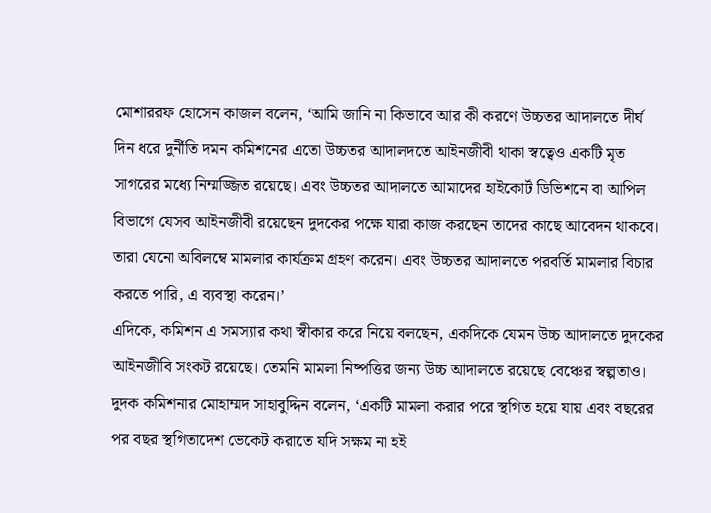মোশাররফ হোসেন কাজল বলেন, ‘আমি জানি না কিভাবে আর কী করণে উচ্চতর আদালতে দীর্ঘ দিন ধরে দুর্নীতি দমন কমিশনের এতো উচ্চতর আদালদতে আইনজীবী থাকা স্বত্বেও একটি মৃত সাগরের মধ্যে নিম্মজ্জিত রয়েছে। এবং উচ্চতর আদালতে আমাদের হাইকোর্ট ডিভিশনে বা আপিল বিভাগে যেসব আইনজীবী রয়েছেন দুদকের পক্ষে যারা কাজ করছেন তাদের কাছে আবেদন থাকবে। তারা যেনো অবিলম্বে মামলার কার্যক্রম গ্রহণ করেন। এবং উচ্চতর আদালতে পরবর্তি মামলার বিচার করতে পারি, এ ব্যবস্থা করেন।’
এদিকে, কমিশন এ সমস্যার কথা স্বীকার করে নিয়ে বলছেন, একদিকে যেমন উচ্চ আদালতে দুদকের আইনজীবি সংকট রয়েছে। তেমনি মামলা নিষ্পত্তির জন্য উচ্চ আদালতে রয়েছে বেঞ্চের স্বল্পতাও।
দুদক কমিশনার মোহাম্মদ সাহাবুদ্দিন বলেন, ‘একটি মামলা করার পরে স্থগিত হয়ে যায় এবং বছরের পর বছর স্থগিতাদেশ ভেকেট করাতে যদি সক্ষম না হই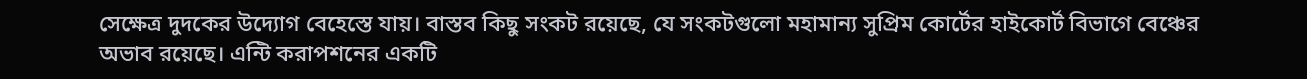সেক্ষেত্র দুদকের উদ্যোগ বেহেস্তে যায়। বাস্তব কিছু সংকট রয়েছে, যে সংকটগুলো মহামান্য সুপ্রিম কোর্টের হাইকোর্ট বিভাগে বেঞ্চের অভাব রয়েছে। এন্টি করাপশনের একটি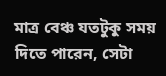মাত্র বেঞ্চ যতটুকু সময় দিতে পারেন, সেটা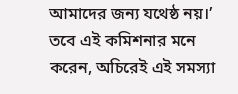আমাদের জন্য যথেষ্ঠ নয়।’
তবে এই কমিশনার মনে করেন, অচিরেই এই সমস্যা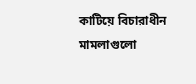কাটিয়ে বিচারাধীন মামলাগুলো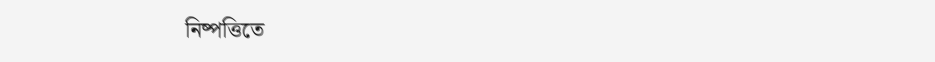নিষ্পত্তিতে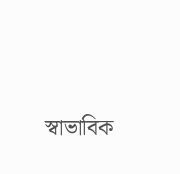স্বাভাবিক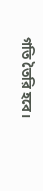গতি তৈরি হবে।